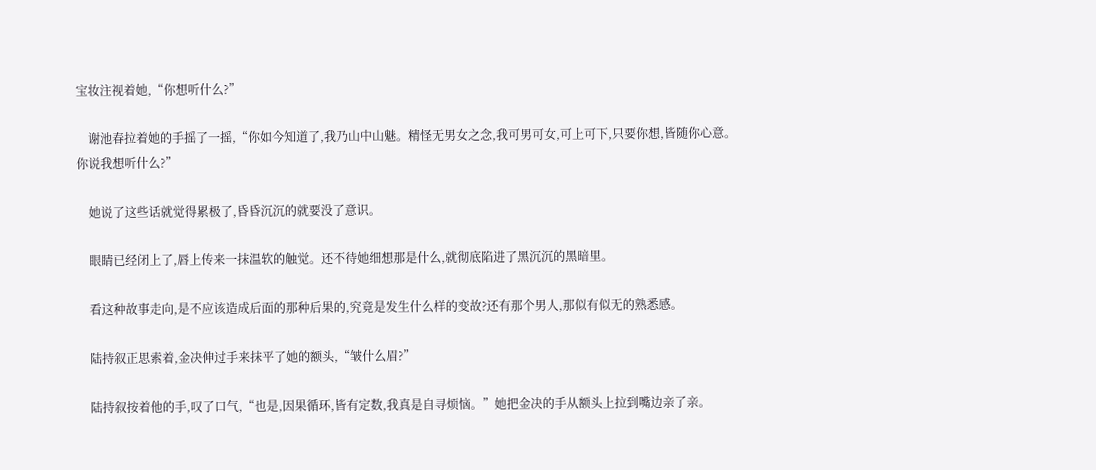宝妆注视着她,“你想听什么?”

    谢池春拉着她的手摇了一摇,“你如今知道了,我乃山中山魅。精怪无男女之念,我可男可女,可上可下,只要你想,皆随你心意。你说我想听什么?”

    她说了这些话就觉得累极了,昏昏沉沉的就要没了意识。

    眼睛已经闭上了,唇上传来一抹温软的触觉。还不待她细想那是什么,就彻底陷进了黑沉沉的黑暗里。

    看这种故事走向,是不应该造成后面的那种后果的,究竟是发生什么样的变故?还有那个男人,那似有似无的熟悉感。

    陆持叙正思索着,金决伸过手来抹平了她的额头,“皱什么眉?”

    陆持叙按着他的手,叹了口气,“也是,因果循环,皆有定数,我真是自寻烦恼。”她把金决的手从额头上拉到嘴边亲了亲。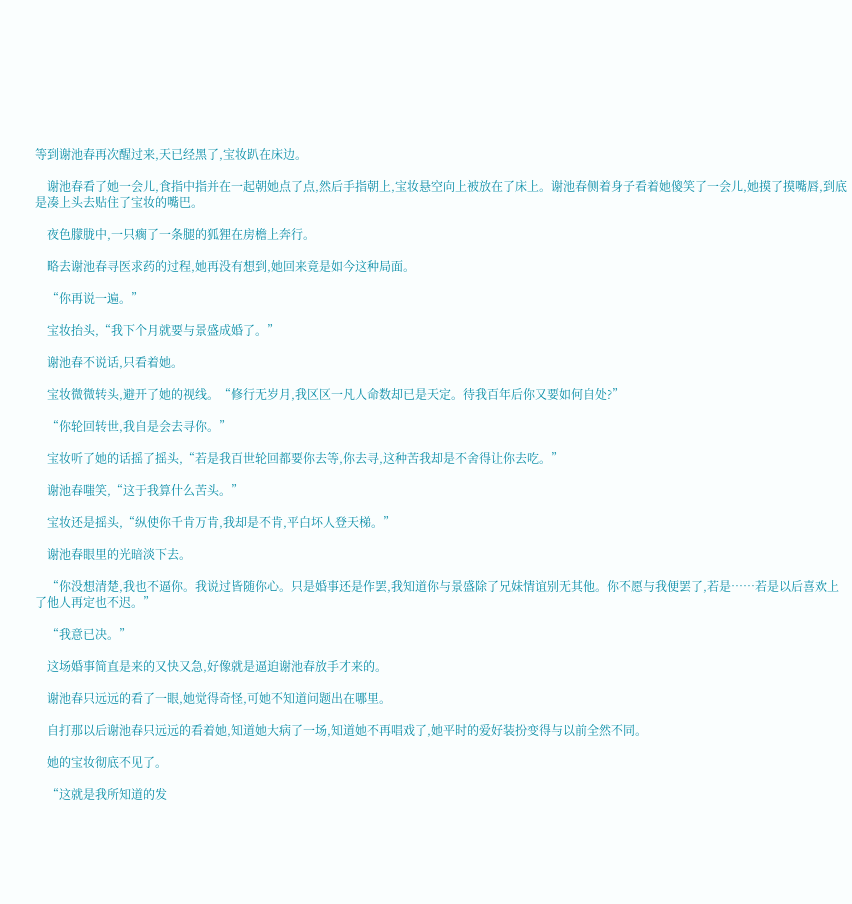等到谢池春再次醒过来,天已经黑了,宝妆趴在床边。

    谢池春看了她一会儿,食指中指并在一起朝她点了点,然后手指朝上,宝妆悬空向上被放在了床上。谢池春侧着身子看着她傻笑了一会儿,她摸了摸嘴唇,到底是凑上头去贴住了宝妆的嘴巴。

    夜色朦胧中,一只瘸了一条腿的狐狸在房檐上奔行。

    略去谢池春寻医求药的过程,她再没有想到,她回来竟是如今这种局面。

    “你再说一遍。”

    宝妆抬头,“我下个月就要与景盛成婚了。”

    谢池春不说话,只看着她。

    宝妆微微转头,避开了她的视线。“修行无岁月,我区区一凡人命数却已是天定。待我百年后你又要如何自处?”

    “你轮回转世,我自是会去寻你。”

    宝妆听了她的话摇了摇头,“若是我百世轮回都要你去等,你去寻,这种苦我却是不舍得让你去吃。”

    谢池春嗤笑,“这于我算什么苦头。”

    宝妆还是摇头,“纵使你千肯万肯,我却是不肯,平白坏人登天梯。”

    谢池春眼里的光暗淡下去。

    “你没想清楚,我也不逼你。我说过皆随你心。只是婚事还是作罢,我知道你与景盛除了兄妹情谊别无其他。你不愿与我便罢了,若是……若是以后喜欢上了他人再定也不迟。”

    “我意已决。”

    这场婚事简直是来的又快又急,好像就是逼迫谢池春放手才来的。

    谢池春只远远的看了一眼,她觉得奇怪,可她不知道问题出在哪里。

    自打那以后谢池春只远远的看着她,知道她大病了一场,知道她不再唱戏了,她平时的爱好装扮变得与以前全然不同。

    她的宝妆彻底不见了。

    “这就是我所知道的发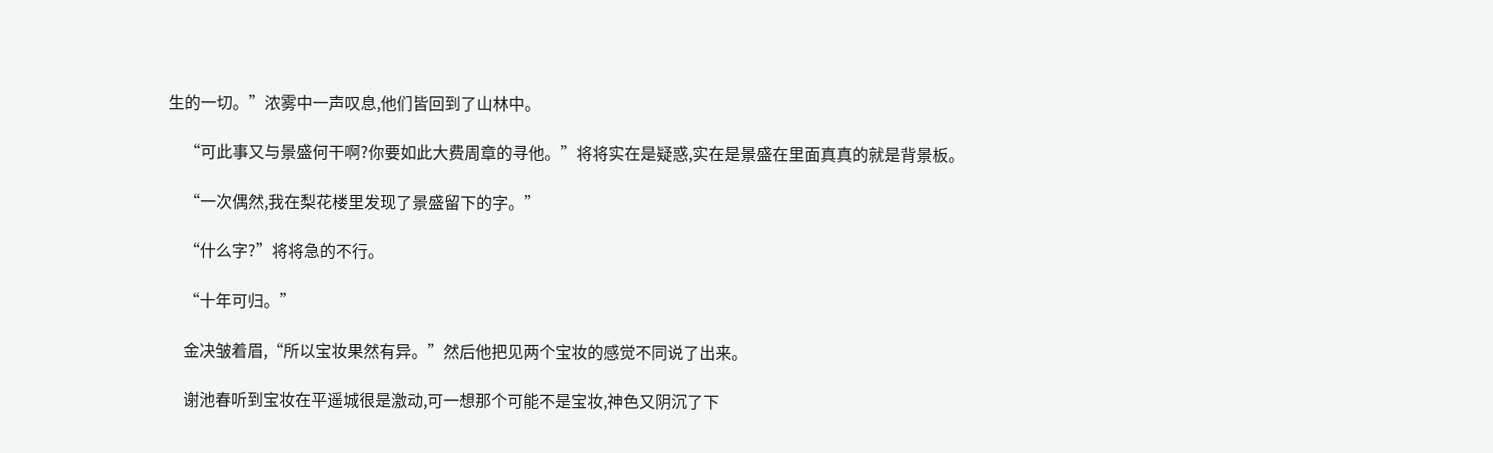生的一切。”浓雾中一声叹息,他们皆回到了山林中。

    “可此事又与景盛何干啊?你要如此大费周章的寻他。”将将实在是疑惑,实在是景盛在里面真真的就是背景板。

    “一次偶然,我在梨花楼里发现了景盛留下的字。”

    “什么字?”将将急的不行。

    “十年可归。”

    金决皱着眉,“所以宝妆果然有异。”然后他把见两个宝妆的感觉不同说了出来。

    谢池春听到宝妆在平遥城很是激动,可一想那个可能不是宝妆,神色又阴沉了下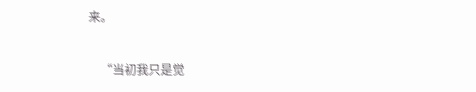来。

    “当初我只是觉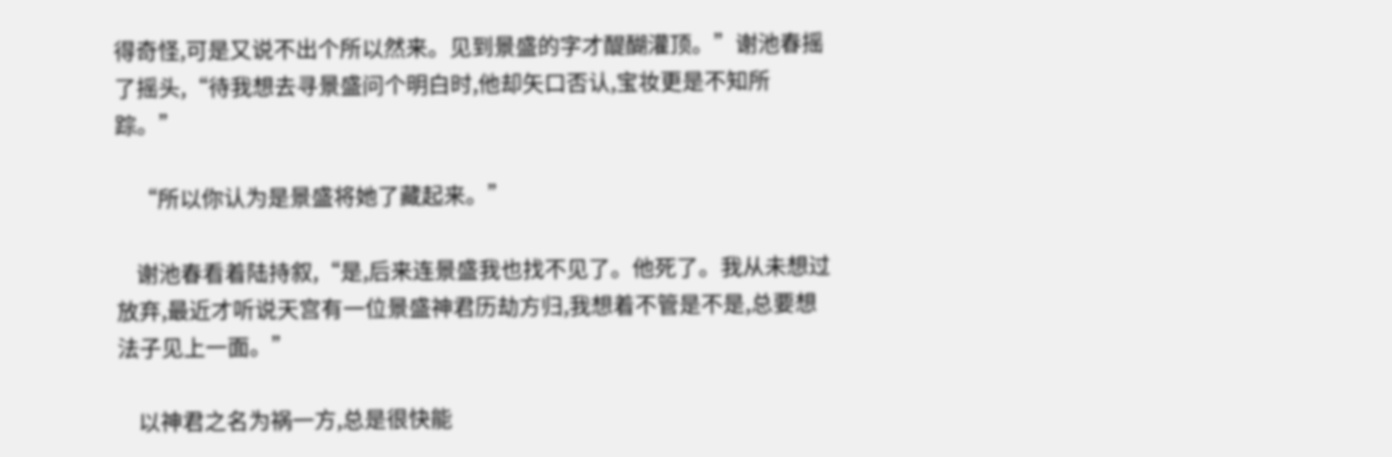得奇怪,可是又说不出个所以然来。见到景盛的字才醍醐灌顶。”谢池春摇了摇头,“待我想去寻景盛问个明白时,他却矢口否认,宝妆更是不知所踪。”

    “所以你认为是景盛将她了藏起来。”

    谢池春看着陆持叙,“是,后来连景盛我也找不见了。他死了。我从未想过放弃,最近才听说天宫有一位景盛神君历劫方归,我想着不管是不是,总要想法子见上一面。”

    以神君之名为祸一方,总是很快能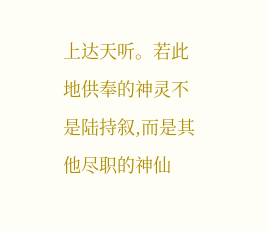上达天听。若此地供奉的神灵不是陆持叙,而是其他尽职的神仙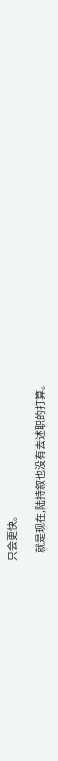只会更快。

    就是现在,陆持叙也没有去述职的打算。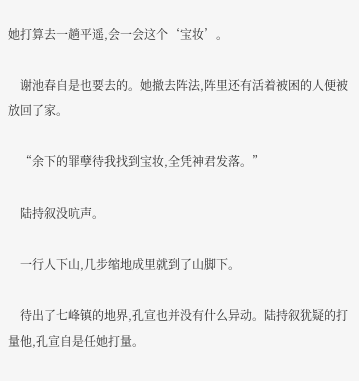她打算去一趟平遥,会一会这个‘宝妆’。

    谢池春自是也要去的。她撤去阵法,阵里还有活着被困的人便被放回了家。

    “余下的罪孽待我找到宝妆,全凭神君发落。”

    陆持叙没吭声。

    一行人下山,几步缩地成里就到了山脚下。

    待出了七峰镇的地界,孔宣也并没有什么异动。陆持叙犹疑的打量他,孔宣自是任她打量。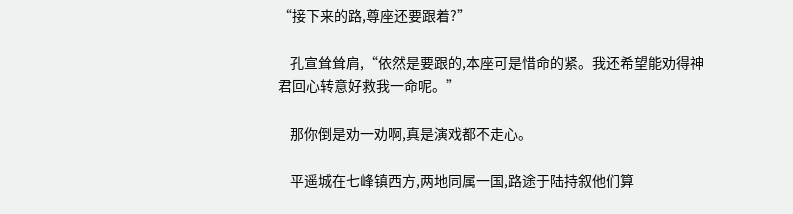“接下来的路,尊座还要跟着?”

    孔宣耸耸肩,“依然是要跟的,本座可是惜命的紧。我还希望能劝得神君回心转意好救我一命呢。”

    那你倒是劝一劝啊,真是演戏都不走心。

    平遥城在七峰镇西方,两地同属一国,路途于陆持叙他们算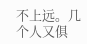不上远。几个人又俱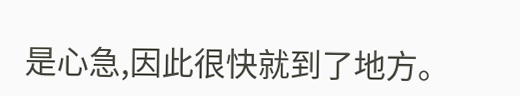是心急,因此很快就到了地方。